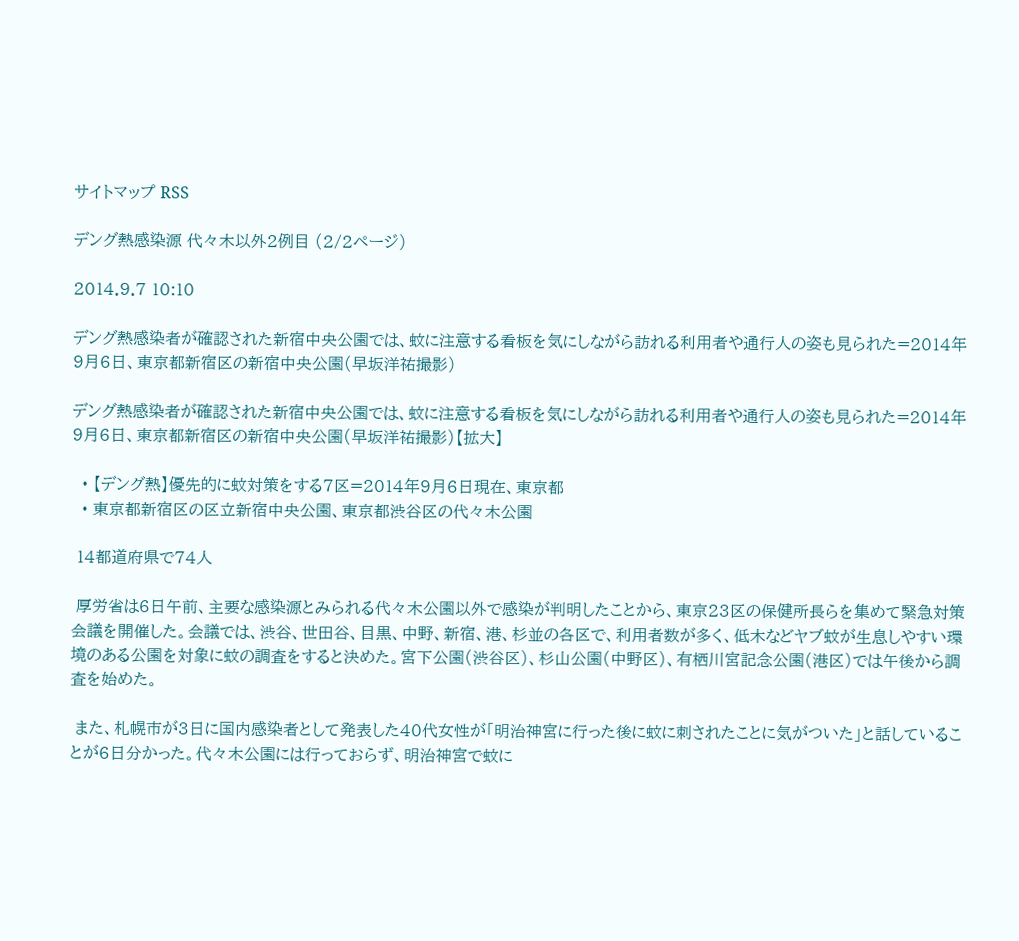サイトマップ RSS

デング熱感染源 代々木以外2例目 (2/2ページ)

2014.9.7 10:10

デング熱感染者が確認された新宿中央公園では、蚊に注意する看板を気にしながら訪れる利用者や通行人の姿も見られた=2014年9月6日、東京都新宿区の新宿中央公園(早坂洋祐撮影)

デング熱感染者が確認された新宿中央公園では、蚊に注意する看板を気にしながら訪れる利用者や通行人の姿も見られた=2014年9月6日、東京都新宿区の新宿中央公園(早坂洋祐撮影)【拡大】

  • 【デング熱】優先的に蚊対策をする7区=2014年9月6日現在、東京都
  • 東京都新宿区の区立新宿中央公園、東京都渋谷区の代々木公園

 14都道府県で74人

 厚労省は6日午前、主要な感染源とみられる代々木公園以外で感染が判明したことから、東京23区の保健所長らを集めて緊急対策会議を開催した。会議では、渋谷、世田谷、目黒、中野、新宿、港、杉並の各区で、利用者数が多く、低木などヤブ蚊が生息しやすい環境のある公園を対象に蚊の調査をすると決めた。宮下公園(渋谷区)、杉山公園(中野区)、有栖川宮記念公園(港区)では午後から調査を始めた。

 また、札幌市が3日に国内感染者として発表した40代女性が「明治神宮に行った後に蚊に刺されたことに気がついた」と話していることが6日分かった。代々木公園には行っておらず、明治神宮で蚊に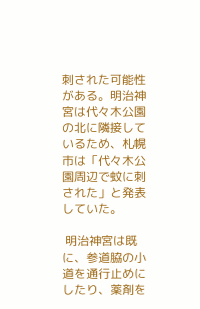刺された可能性がある。明治神宮は代々木公園の北に隣接しているため、札幌市は「代々木公園周辺で蚊に刺された」と発表していた。

 明治神宮は既に、参道脇の小道を通行止めにしたり、薬剤を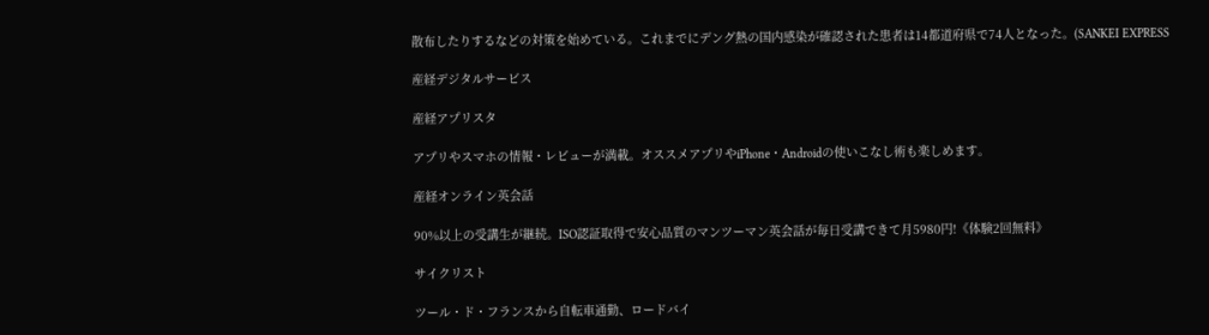散布したりするなどの対策を始めている。これまでにデング熱の国内感染が確認された患者は14都道府県で74人となった。(SANKEI EXPRESS

産経デジタルサービス

産経アプリスタ

アプリやスマホの情報・レビューが満載。オススメアプリやiPhone・Androidの使いこなし術も楽しめます。

産経オンライン英会話

90%以上の受講生が継続。ISO認証取得で安心品質のマンツーマン英会話が毎日受講できて月5980円!《体験2回無料》

サイクリスト

ツール・ド・フランスから自転車通勤、ロードバイ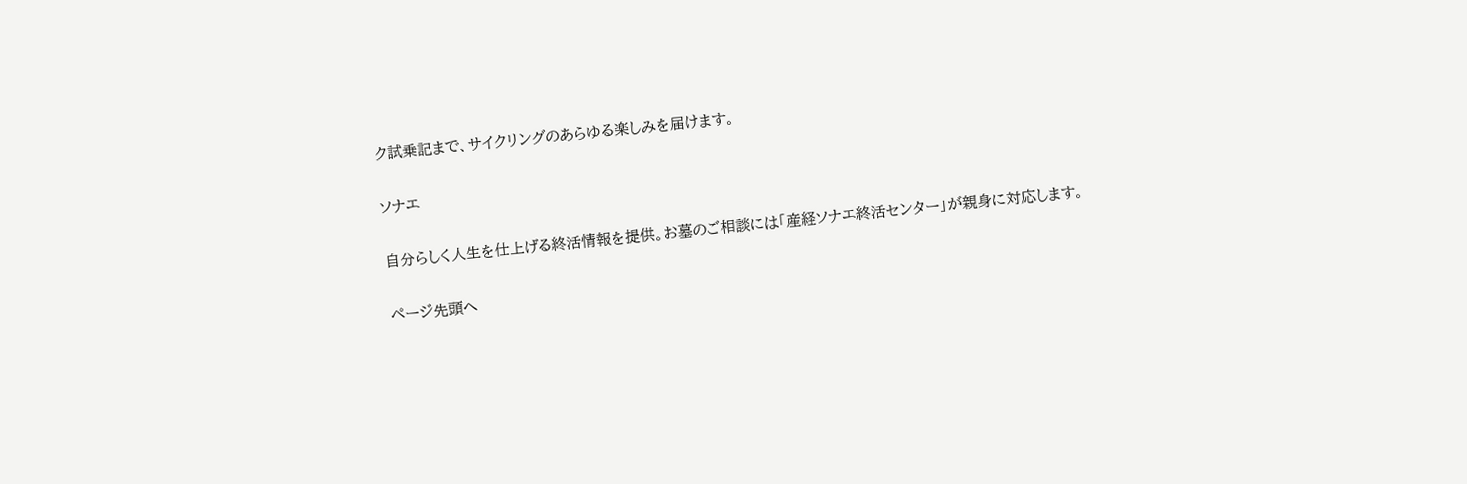ク試乗記まで、サイクリングのあらゆる楽しみを届けます。

ソナエ

自分らしく人生を仕上げる終活情報を提供。お墓のご相談には「産経ソナエ終活センター」が親身に対応します。

ページ先頭へ